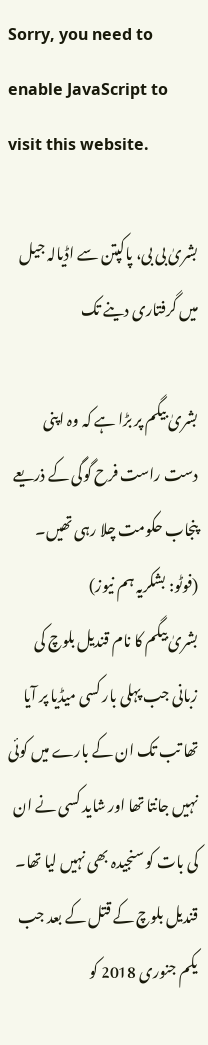Sorry, you need to enable JavaScript to visit this website.

بشریٰ بی بی، پاکپتن سے اڈیالہ جیل میں گرفتاری دینے تک

بشریٰ بیگم پر بڑا ہے کہ وہ اپنی دست راست فرح گوگی کے ذریعے پنجاب حکومت چلا رہی تھیں۔ (فوٹو: بشکریہ ہم نیوز)
بشریٰ بیگم کا نام قندیل بلوچ کی زبانی جب پہلی بار کسی میڈیا پر آیا تھا تب تک ان کے بارے میں کوئی نہیں جانتا تھا اور شاید کسی نے ان کی بات کو سنجیدہ بھی نہیں لیا تھا۔
قندیل بلوچ کے قتل کے بعد جب یکم جنوری 2018 کو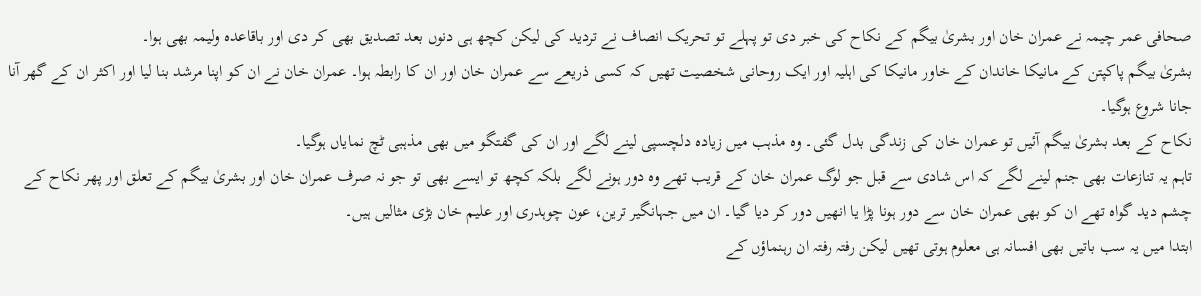صحافی عمر چیمہ نے عمران خان اور بشریٰ بیگم کے نکاح کی خبر دی تو پہلے تو تحریک انصاف نے تردید کی لیکن کچھ ہی دنوں بعد تصدیق بھی کر دی اور باقاعدہ ولیمہ بھی ہوا۔
بشریٰ بیگم پاکپتن کے مانیکا خاندان کے خاور مانیکا کی اہلیہ اور ایک روحانی شخصیت تھیں کہ کسی ذریعے سے عمران خان اور ان کا رابطہ ہوا۔ عمران خان نے ان کو اپنا مرشد بنا لیا اور اکثر ان کے گھر آنا جانا شروع ہوگیا۔
نکاح کے بعد بشریٰ بیگم آئیں تو عمران خان کی زندگی بدل گئی۔ وہ مذہب میں زیادہ دلچسپی لینے لگے اور ان کی گفتگو میں بھی مذہبی ٹچ نمایاں ہوگیا۔
تاہم یہ تنازعات بھی جنم لینے لگے کہ اس شادی سے قبل جو لوگ عمران خان کے قریب تھے وہ دور ہونے لگے بلکہ کچھ تو ایسے بھی تو جو نہ صرف عمران خان اور بشریٰ بیگم کے تعلق اور پھر نکاح کے چشم دید گواہ تھے ان کو بھی عمران خان سے دور ہونا پڑا یا انھیں دور کر دیا گیا۔ ان میں جہانگیر ترین، عون چوہدری اور علیم خان بڑی مثالیں ہیں۔
ابتدا میں یہ سب باتیں بھی افسانہ ہی معلوم ہوتی تھیں لیکن رفتہ رفتہ ان رہنماؤں کے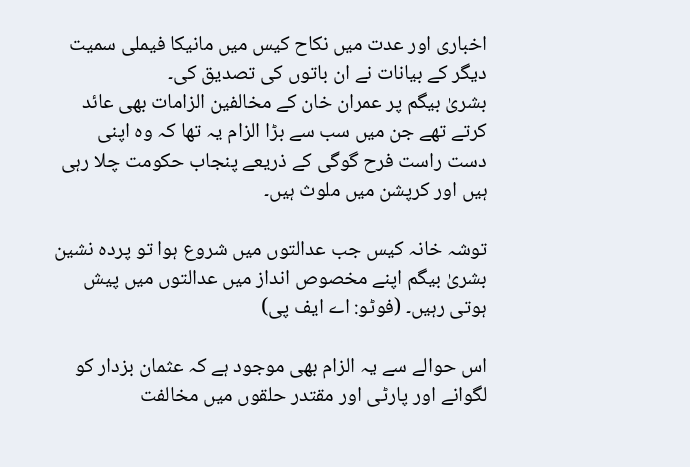اخباری اور عدت میں نکاح کیس میں مانیکا فیملی سمیت دیگر کے بیانات نے ان باتوں کی تصدیق کی۔
بشریٰ بیگم پر عمران خان کے مخالفین الزامات بھی عائد کرتے تھے جن میں سب سے بڑا الزام یہ تھا کہ وہ اپنی دست راست فرح گوگی کے ذریعے پنجاب حکومت چلا رہی ہیں اور کرپشن میں ملوث ہیں۔

توشہ خانہ کیس جب عدالتوں میں شروع ہوا تو پردہ نشین بشریٰ بیگم اپنے مخصوص انداز میں عدالتوں میں پیش ہوتی رہیں۔ (فوٹو: اے ایف پی)

اس حوالے سے یہ الزام بھی موجود ہے کہ عثمان بزدار کو لگوانے اور پارٹی اور مقتدر حلقوں میں مخالفت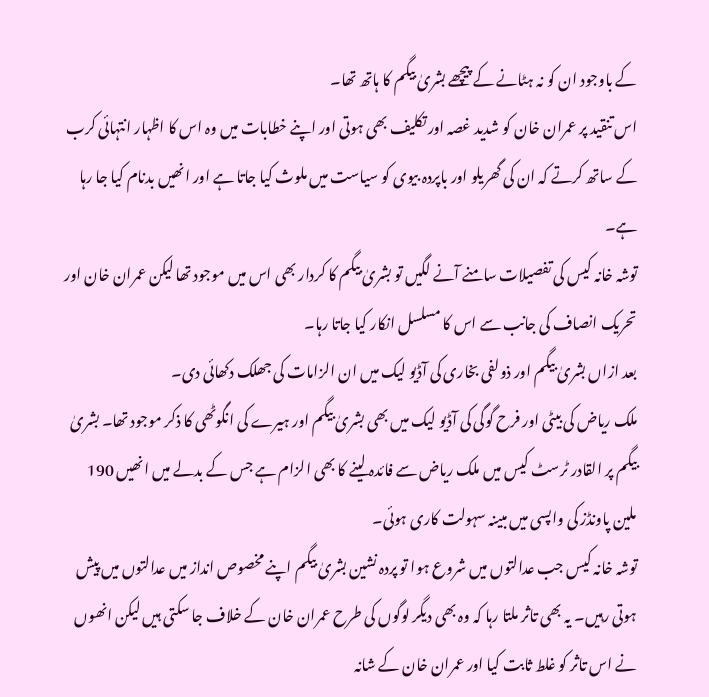کے باوجود ان کو نہ ہٹانے کے پیچھے بشریٰ بیگم کا ہاتھ تھا۔
اس تنقید پر عمران خان کو شدید غصہ اور تکلیف بھی ہوتی اور اپنے خطابات میں وہ اس کا اظہار انتہائی کرب کے ساتھ کرتے کہ ان کی گھریلو اور باپردہ بیوی کو سیاست میں ملوث کیا جاتا ہے اور انھیں بدنام کیا جا رہا ہے۔
توشہ خانہ کیس کی تفصیلات سامنے آنے لگیں تو بشریٰ بیگم کا کردار بھی اس میں موجود تھا لیکن عمران خان اور تحریک انصاف کی جانب سے اس کا مسلسل انکار کیا جاتا رہا۔
بعد ازاں بشریٰ بیگم اور ذولفی بخاری کی آڈیو لیک میں ان الزامات کی جھلک دکھائی دی۔
ملک ریاض کی بیٹی اور فرح گوگی کی آڈیو لیک میں بھی بشریٰ بیگم اور ہیرے کی انگوٹھی کا ذکر موجود تھا۔ بشریٰ بیگم پر القادر ٹرسٹ کیس میں ملک ریاض سے فائدہ لینے کا بھی الزام ہے جس کے بدلے میں انھیں 190 ملین پاونڈز کی واپسی میں مبینہ سہولت کاری ہوئی۔
توشہ خانہ کیس جب عدالتوں میں شروع ہوا تو پردہ نشین بشریٰ بیگم اپنے مخصوص انداز میں عدالتوں میں پیش ہوتی رہیں۔ یہ بھی تاثر ملتا رہا کہ وہ بھی دیگر لوگوں کی طرح عمران خان کے خلاف جا سکتی ہیں لیکن انھوں نے اس تاثر کو غلط ثابت کیا اور عمران خان کے شانہ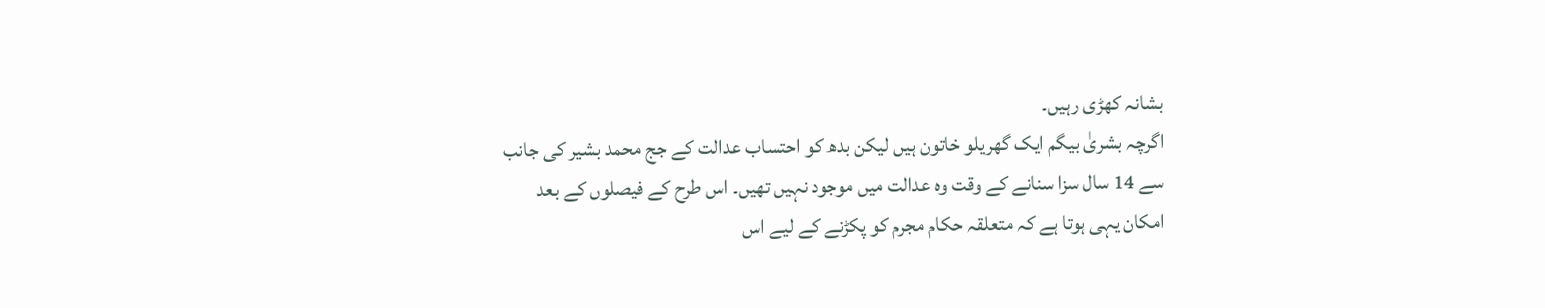بشانہ کھڑی رہیں۔
اگرچہ بشریٰ بیگم ایک گھریلو خاتون ہیں لیکن بدھ کو احتساب عدالت کے جج محمد بشیر کی جانب سے 14 سال سزا سنانے کے وقت وہ عدالت میں موجود نہیں تھیں۔ اس طرح کے فیصلوں کے بعد امکان یہی ہوتا ہے کہ متعلقہ حکام مجرم کو پکڑنے کے لیے اس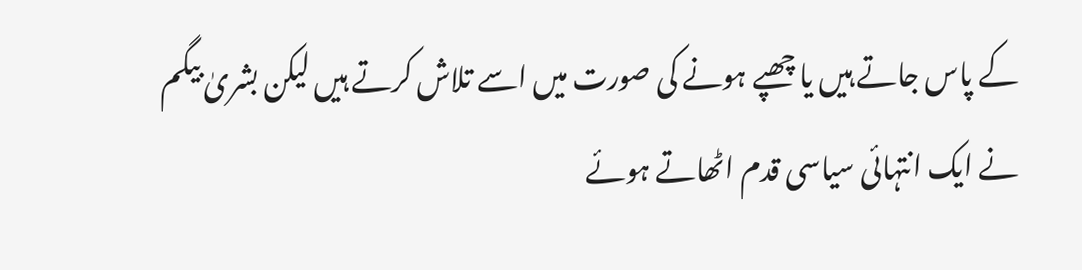کے پاس جاتے ہیں یا چھپے ہونے کی صورت میں اسے تلاش کرتے ہیں لیکن بشریٰ بیگم نے ایک انتہائی سیاسی قدم اٹھاتے ہوئے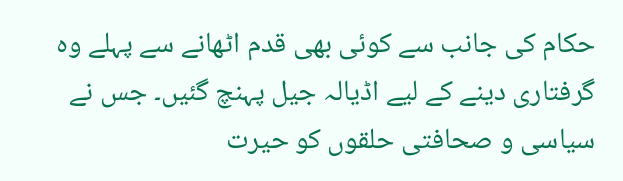حکام کی جانب سے کوئی بھی قدم اٹھانے سے پہلے وہ گرفتاری دینے کے لیے اڈیالہ جیل پہنچ گئیں۔ جس نے سیاسی و صحافتی حلقوں کو حیرت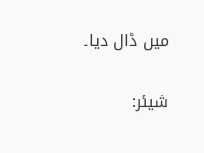میں ڈال دیا۔

شیئر: